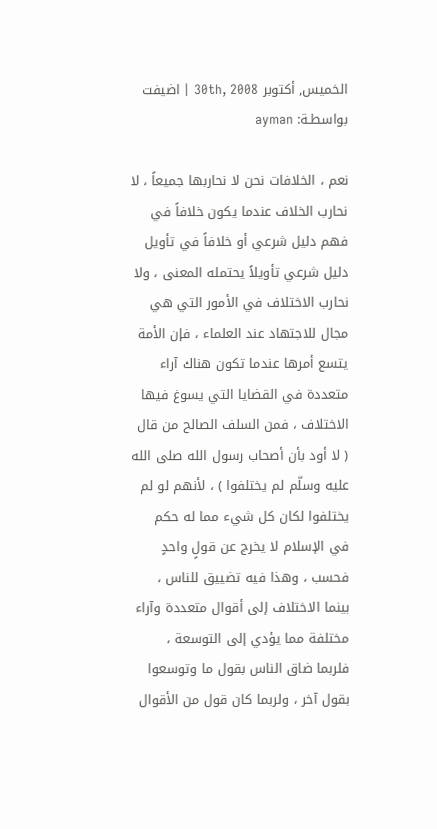الخميس, أكتوبر 30th, 2008 | اضيفت بواسطـة: ayman

نعم ، الخلافات نحن لا نحاربها جميعاً ، لا نحارب الخلاف عندما يكون خلافاً في فهم دليل شرعي أو خلافاً في تأويل دليل شرعي تأويلاً يحتمله المعنى ، ولا نحارب الاختلاف في الأمور التي هي مجال للاجتهاد عند العلماء ، فإن الأمة يتسع أمرها عندما تكون هناك آراء متعددة في القضايا التي يسوغ فيها الاختلاف ، فمن السلف الصالح من قال ( لا أود بأن أصحاب رسول الله صلى الله عليه وسلّم لم يختلفوا ) ، لأنهم لو لم يختلفوا لكان كل شيء مما له حكم في الإسلام لا يخرج عن قولٍ واحدٍ فحسب ، وهذا فيه تضييق للناس ، بينما الاختلاف إلى أقوال متعددة وآراء مختلفة مما يؤدي إلى التوسعة ، فلربما ضاق الناس بقول ما وتوسعوا بقول آخر ، ولربما كان قول من الأقوال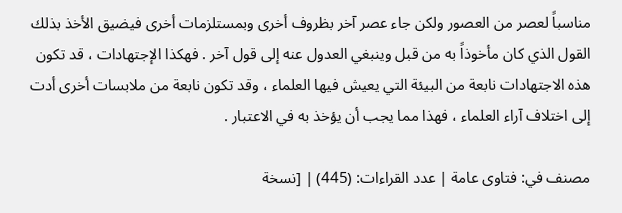مناسباً لعصر من العصور ولكن جاء عصر آخر بظروف أخرى وبمستلزمات أخرى فيضيق الأخذ بذلك القول الذي كان مأخوذاً به من قبل وينبغي العدول عنه إلى قول آخر . فهكذا الإجتهادات ، قد تكون هذه الاجتهادات نابعة من البيئة التي يعيش فيها العلماء ، وقد تكون نابعة من ملابسات أخرى أدت إلى اختلاف آراء العلماء ، فهذا مما يجب أن يؤخذ به في الاعتبار .

مصنف في: فتاوى عامة | عدد القراءات: (445) | [نسخة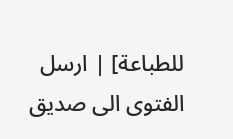للطباعة] | ارسل الفتوى الى صديق